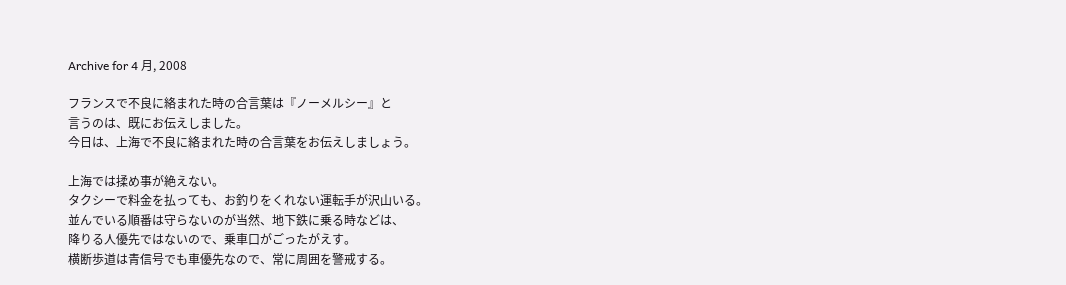Archive for 4 月, 2008

フランスで不良に絡まれた時の合言葉は『ノーメルシー』と
言うのは、既にお伝えしました。
今日は、上海で不良に絡まれた時の合言葉をお伝えしましょう。

上海では揉め事が絶えない。
タクシーで料金を払っても、お釣りをくれない運転手が沢山いる。
並んでいる順番は守らないのが当然、地下鉄に乗る時などは、
降りる人優先ではないので、乗車口がごったがえす。
横断歩道は青信号でも車優先なので、常に周囲を警戒する。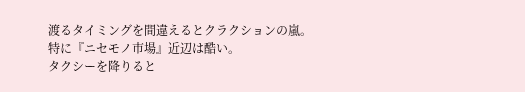渡るタイミングを間違えるとクラクションの嵐。
特に『ニセモノ市場』近辺は酷い。
タクシーを降りると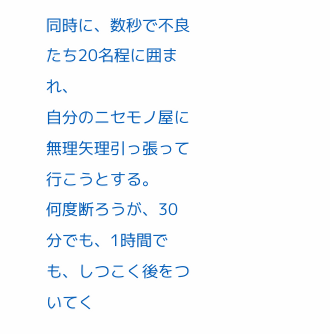同時に、数秒で不良たち20名程に囲まれ、
自分のニセモノ屋に無理矢理引っ張って行こうとする。
何度断ろうが、30分でも、1時間でも、しつこく後をついてく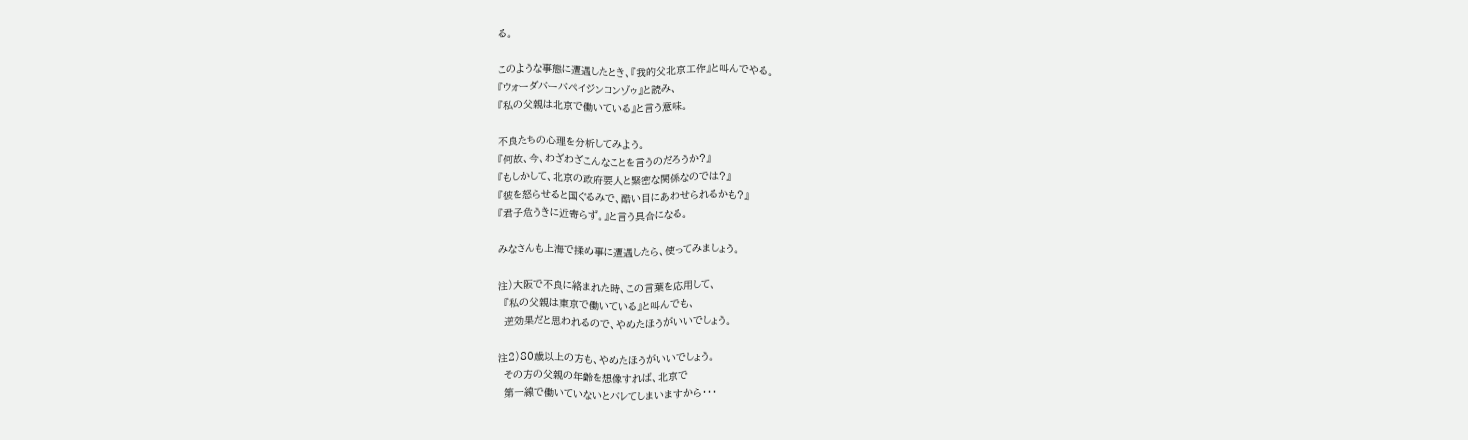る。

このような事態に遭遇したとき、『我的父北京工作』と叫んでやる。
『ウォーダバーバペイジンコンゾゥ』と読み、
『私の父親は北京で働いている』と言う意味。

不良たちの心理を分析してみよう。
『何故、今、わざわざこんなことを言うのだろうか?』
『もしかして、北京の政府要人と緊密な関係なのでは?』
『彼を怒らせると国ぐるみで、酷い目にあわせられるかも?』
『君子危うきに近寄らず。』と言う具合になる。

みなさんも上海で揉め事に遭遇したら、使ってみましょう。

注)大阪で不良に絡まれた時、この言葉を応用して、
  『私の父親は東京で働いている』と叫んでも、
  逆効果だと思われるので、やめたほうがいいでしょう。

注2)80歳以上の方も、やめたほうがいいでしょう。
  その方の父親の年齢を想像すれば、北京で
  第一線で働いていないとバレてしまいますから・・・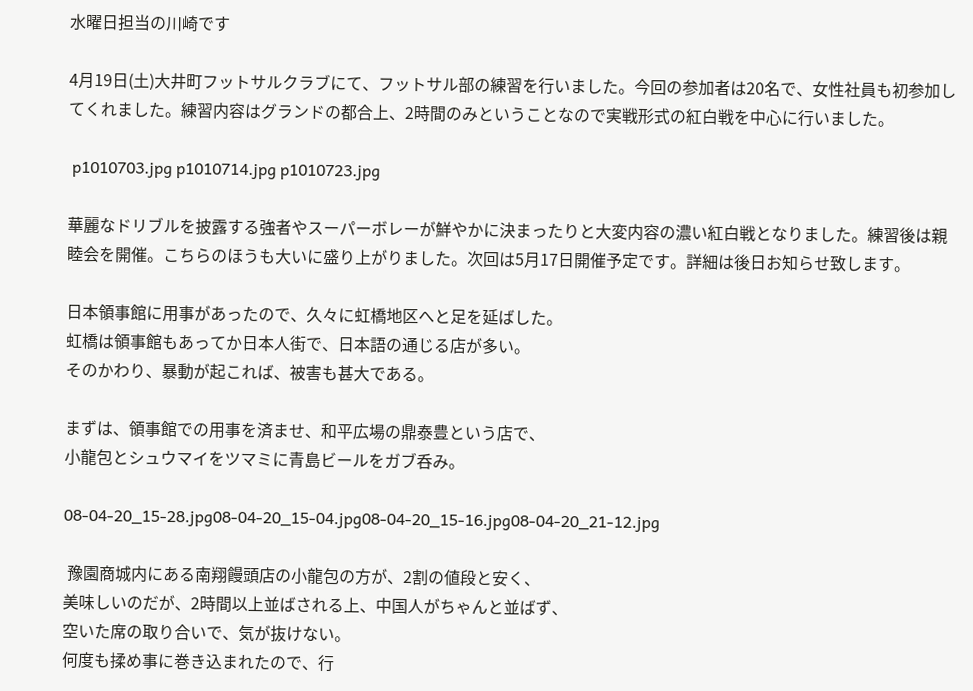水曜日担当の川崎です

4月19日(土)大井町フットサルクラブにて、フットサル部の練習を行いました。今回の参加者は20名で、女性社員も初参加してくれました。練習内容はグランドの都合上、2時間のみということなので実戦形式の紅白戦を中心に行いました。

 p1010703.jpg p1010714.jpg p1010723.jpg

華麗なドリブルを披露する強者やスーパーボレーが鮮やかに決まったりと大変内容の濃い紅白戦となりました。練習後は親睦会を開催。こちらのほうも大いに盛り上がりました。次回は5月17日開催予定です。詳細は後日お知らせ致します。

日本領事館に用事があったので、久々に虹橋地区へと足を延ばした。
虹橋は領事館もあってか日本人街で、日本語の通じる店が多い。
そのかわり、暴動が起これば、被害も甚大である。

まずは、領事館での用事を済ませ、和平広場の鼎泰豊という店で、
小龍包とシュウマイをツマミに青島ビールをガブ呑み。

08-04-20_15-28.jpg08-04-20_15-04.jpg08-04-20_15-16.jpg08-04-20_21-12.jpg

 豫園商城内にある南翔饅頭店の小龍包の方が、2割の値段と安く、
美味しいのだが、2時間以上並ばされる上、中国人がちゃんと並ばず、
空いた席の取り合いで、気が抜けない。
何度も揉め事に巻き込まれたので、行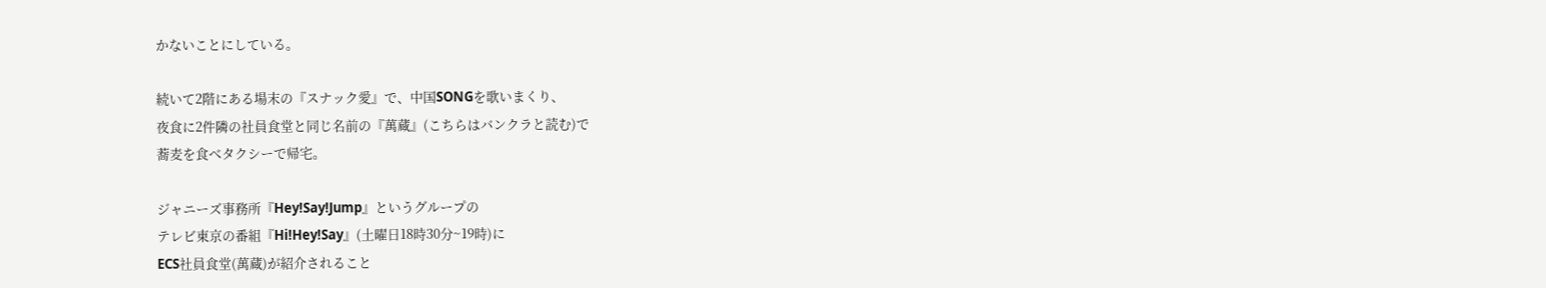かないことにしている。

続いて2階にある場末の『スナック愛』で、中国SONGを歌いまくり、
夜食に2件隣の社員食堂と同じ名前の『萬蔵』(こちらはバンクラと読む)で
蕎麦を食べタクシーで帰宅。

ジャニーズ事務所『Hey!Say!Jump』というグループの
テレビ東京の番組『Hi!Hey!Say』(土曜日18時30分~19時)に
ECS社員食堂(萬蔵)が紹介されること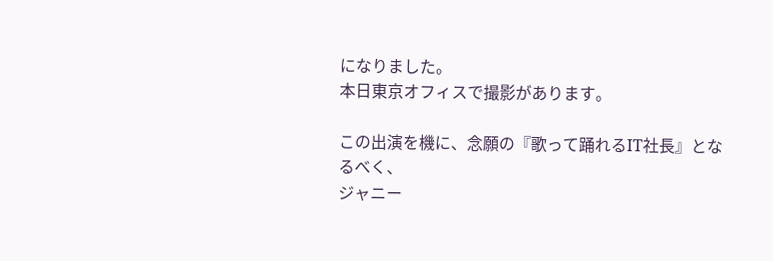になりました。
本日東京オフィスで撮影があります。

この出演を機に、念願の『歌って踊れるIT社長』となるべく、
ジャニー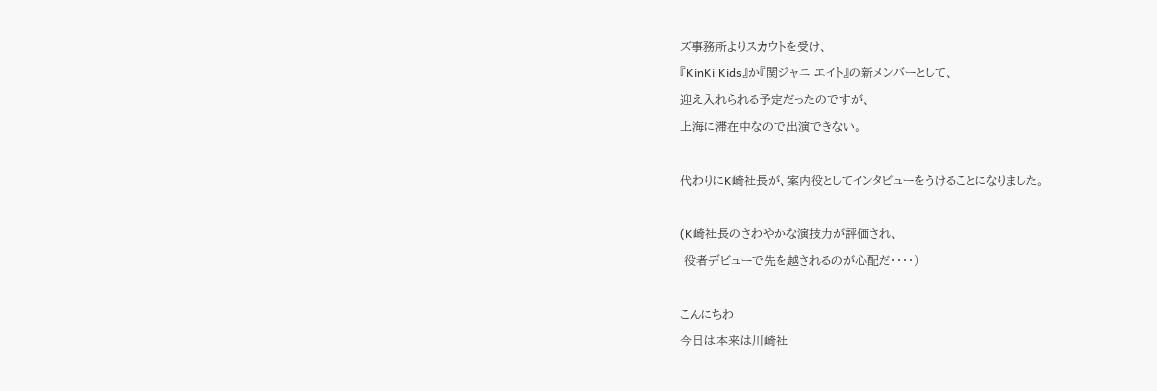ズ事務所よりスカウトを受け、
『KinKi Kids』か『関ジャニ エイト』の新メンバーとして、
迎え入れられる予定だったのですが、
上海に滞在中なので出演できない。

代わりにK崎社長が、案内役としてインタビューをうけることになりました。

(K崎社長のさわやかな演技力が評価され、
 役者デビューで先を越されるのが心配だ・・・・)

こんにちわ
今日は本来は川崎社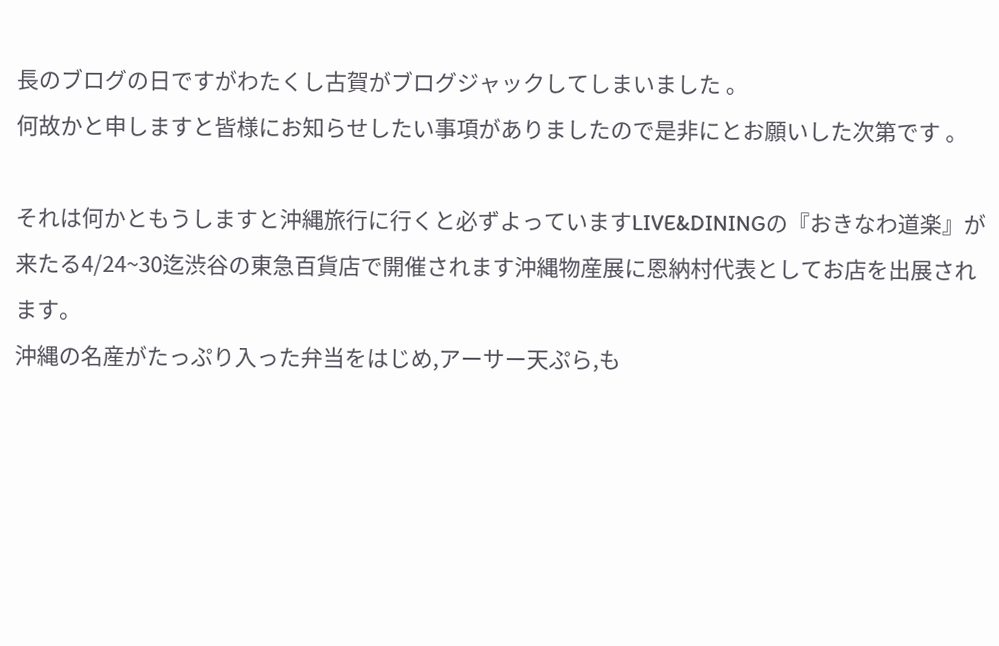長のブログの日ですがわたくし古賀がブログジャックしてしまいました 。
何故かと申しますと皆様にお知らせしたい事項がありましたので是非にとお願いした次第です 。

それは何かともうしますと沖縄旅行に行くと必ずよっていますLIVE&DININGの『おきなわ道楽』が来たる4/24~30迄渋谷の東急百貨店で開催されます沖縄物産展に恩納村代表としてお店を出展されます。
沖縄の名産がたっぷり入った弁当をはじめ,アーサー天ぷら,も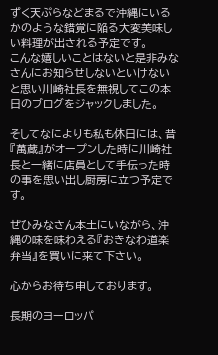ずく天ぷらなどまるで沖縄にいるかのような錯覚に陥る大変美味しい料理が出される予定です。
こんな嬉しいことはないと是非みなさんにお知らせしないといけないと思い川崎社長を無視してこの本日のブログをジャックしました。

そしてなによりも私も休日には、昔『萬蔵』がオープンした時に川崎社長と一緒に店員として手伝った時の事を思い出し厨房に立つ予定です。

ぜひみなさん本土にいながら、沖縄の味を味わえる『おきなわ道楽弁当』を買いに来て下さい。

心からお待ち申しております。

長期のヨーロッパ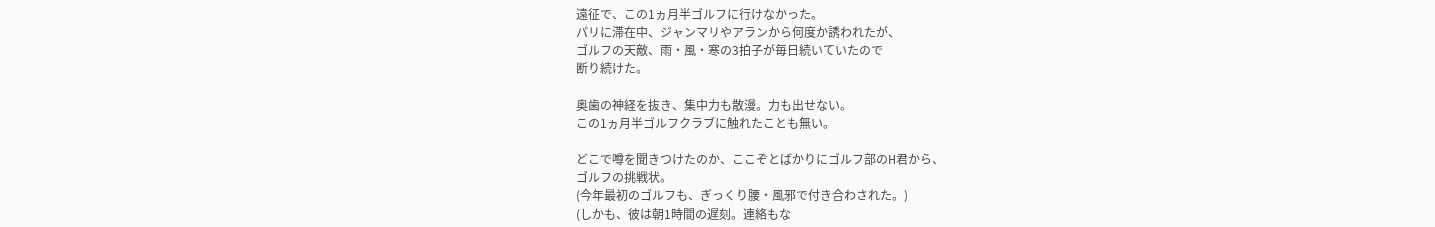遠征で、この1ヵ月半ゴルフに行けなかった。
パリに滞在中、ジャンマリやアランから何度か誘われたが、
ゴルフの天敵、雨・風・寒の3拍子が毎日続いていたので
断り続けた。

奥歯の神経を抜き、集中力も散漫。力も出せない。
この1ヵ月半ゴルフクラブに触れたことも無い。

どこで噂を聞きつけたのか、ここぞとばかりにゴルフ部のH君から、
ゴルフの挑戦状。
(今年最初のゴルフも、ぎっくり腰・風邪で付き合わされた。)
(しかも、彼は朝1時間の遅刻。連絡もな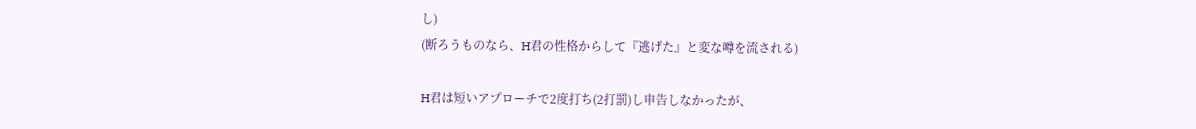し)
(断ろうものなら、H君の性格からして『逃げた』と変な噂を流される)

H君は短いアプローチで2度打ち(2打罰)し申告しなかったが、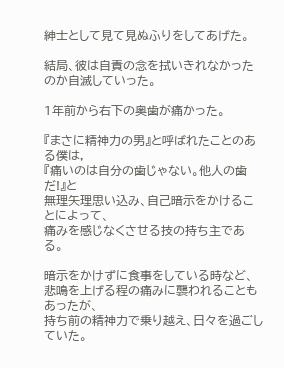紳士として見て見ぬふりをしてあげた。

結局、彼は自責の念を拭いきれなかったのか自滅していった。

1年前から右下の奥歯が痛かった。

『まさに精神力の男』と呼ばれたことのある僕は,
『痛いのは自分の歯じゃない。他人の歯だ!』と
無理矢理思い込み、自己暗示をかけることによって、
痛みを感じなくさせる技の持ち主である。

暗示をかけずに食事をしている時など、
悲鳴を上げる程の痛みに襲われることもあったが、
持ち前の精神力で乗り越え、日々を過ごしていた。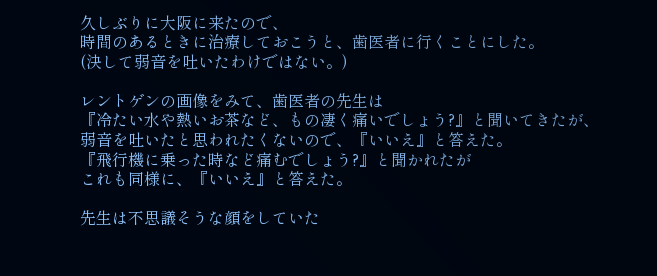久しぶりに大阪に来たので、
時間のあるときに治療しておこうと、歯医者に行くことにした。
(決して弱音を吐いたわけではない。)

レントゲンの画像をみて、歯医者の先生は
『冷たい水や熱いお茶など、もの凄く痛いでしょう?』と聞いてきたが、
弱音を吐いたと思われたくないので、『いいえ』と答えた。
『飛行機に乗った時など痛むでしょう?』と聞かれたが
これも同様に、『いいえ』と答えた。

先生は不思議そうな顔をしていた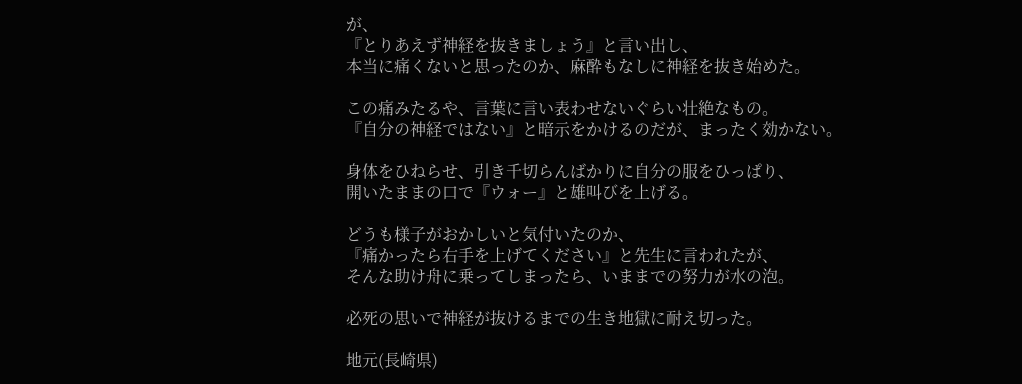が、
『とりあえず神経を抜きましょう』と言い出し、
本当に痛くないと思ったのか、麻酔もなしに神経を抜き始めた。

この痛みたるや、言葉に言い表わせないぐらい壮絶なもの。
『自分の神経ではない』と暗示をかけるのだが、まったく効かない。

身体をひねらせ、引き千切らんばかりに自分の服をひっぱり、
開いたままの口で『ウォー』と雄叫びを上げる。

どうも様子がおかしいと気付いたのか、
『痛かったら右手を上げてください』と先生に言われたが、
そんな助け舟に乗ってしまったら、いままでの努力が水の泡。

必死の思いで神経が抜けるまでの生き地獄に耐え切った。

地元(長崎県)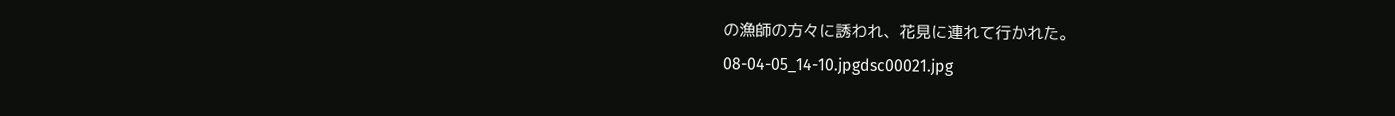の漁師の方々に誘われ、花見に連れて行かれた。
08-04-05_14-10.jpgdsc00021.jpg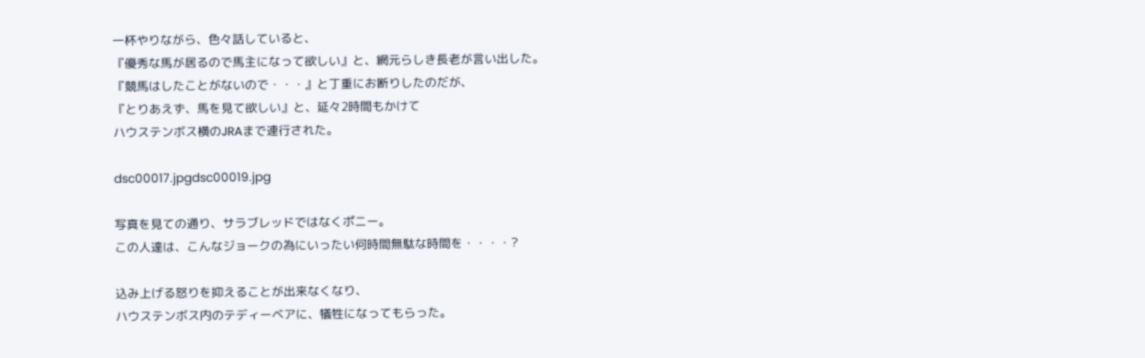一杯やりながら、色々話していると、
『優秀な馬が居るので馬主になって欲しい』と、網元らしき長老が言い出した。
『競馬はしたことがないので・・・』と丁重にお断りしたのだが、
『とりあえず、馬を見て欲しい』と、延々2時間もかけて
ハウステンボス横のJRAまで連行された。

dsc00017.jpgdsc00019.jpg

写真を見ての通り、サラブレッドではなくポニー。
この人達は、こんなジョークの為にいったい何時間無駄な時間を・・・・?

込み上げる怒りを抑えることが出来なくなり、
ハウステンボス内のテディーベアに、犠牲になってもらった。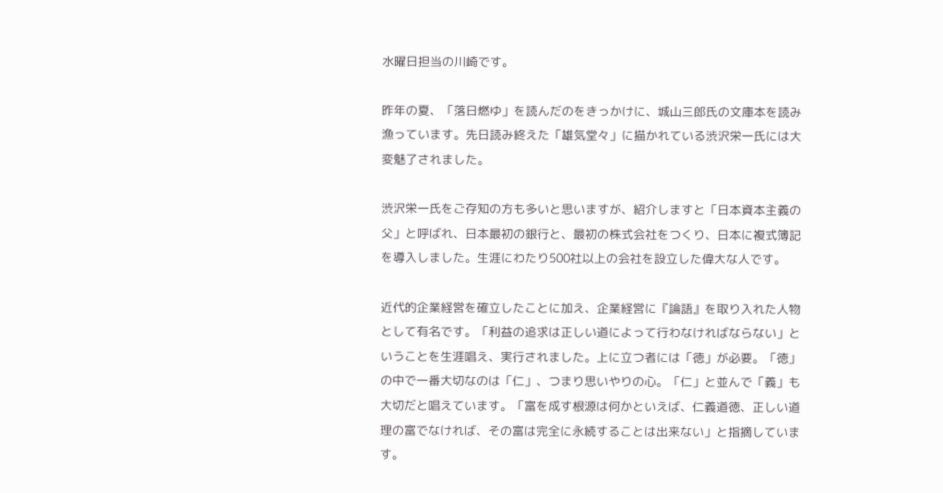水曜日担当の川崎です。

昨年の夏、「落日燃ゆ」を読んだのをきっかけに、城山三郎氏の文庫本を読み漁っています。先日読み終えた「雄気堂々」に描かれている渋沢栄一氏には大変魅了されました。

渋沢栄一氏をご存知の方も多いと思いますが、紹介しますと「日本資本主義の父」と呼ばれ、日本最初の銀行と、最初の株式会社をつくり、日本に複式簿記を導入しました。生涯にわたり500社以上の会社を設立した偉大な人です。

近代的企業経営を確立したことに加え、企業経営に『論語』を取り入れた人物として有名です。「利益の追求は正しい道によって行わなければならない」ということを生涯唱え、実行されました。上に立つ者には「徳」が必要。「徳」の中で一番大切なのは「仁」、つまり思いやりの心。「仁」と並んで「義」も大切だと唱えています。「富を成す根源は何かといえば、仁義道徳、正しい道理の富でなければ、その富は完全に永続することは出来ない」と指摘しています。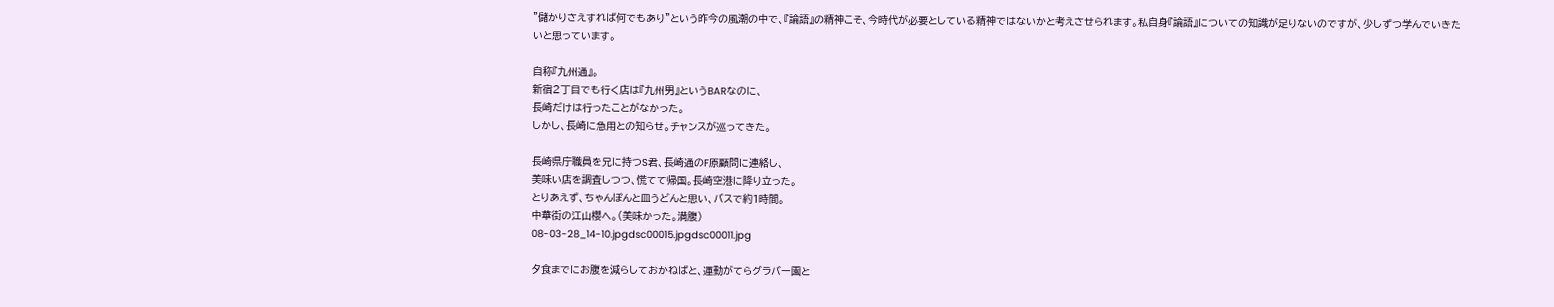”儲かりさえすれば何でもあり”という昨今の風潮の中で、『論語』の精神こそ、今時代が必要としている精神ではないかと考えさせられます。私自身『論語』についての知識が足りないのですが、少しずつ学んでいきたいと思っています。

自称『九州通』。
新宿2丁目でも行く店は『九州男』というBARなのに、
長崎だけは行ったことがなかった。
しかし、長崎に急用との知らせ。チャンスが巡ってきた。

長崎県庁職員を兄に持つS君、長崎通のF原顧問に連絡し、
美味い店を調査しつつ、慌てて帰国。長崎空港に降り立った。
とりあえず、ちゃんぽんと皿うどんと思い、バスで約1時間。
中華街の江山櫻へ。(美味かった。満腹)
08-03-28_14-10.jpgdsc00015.jpgdsc00011.jpg

夕食までにお腹を減らしておかねばと、運動がてらグラバー園と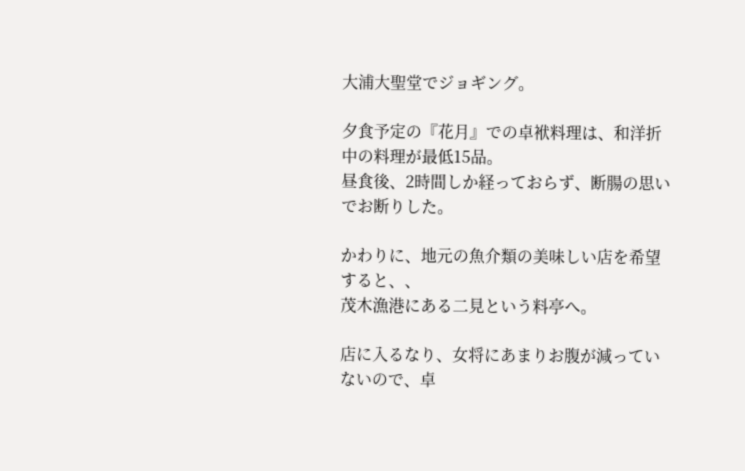大浦大聖堂でジョギング。

夕食予定の『花月』での卓袱料理は、和洋折中の料理が最低15品。
昼食後、2時間しか経っておらず、断腸の思いでお断りした。

かわりに、地元の魚介類の美味しい店を希望すると、、
茂木漁港にある二見という料亭へ。

店に入るなり、女将にあまりお腹が減っていないので、卓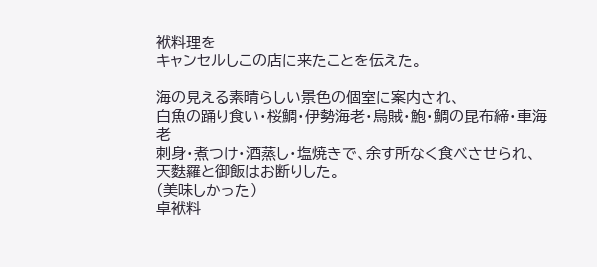袱料理を
キャンセルしこの店に来たことを伝えた。

海の見える素晴らしい景色の個室に案内され、
白魚の踊り食い・桜鯛・伊勢海老・烏賊・鮑・鯛の昆布締・車海老
刺身・煮つけ・酒蒸し・塩焼きで、余す所なく食べさせられ、
天麩羅と御飯はお断りした。
(美味しかった)
卓袱料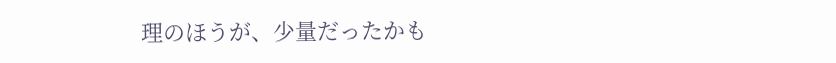理のほうが、少量だったかも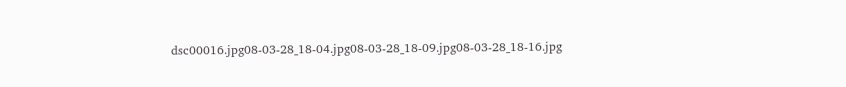dsc00016.jpg08-03-28_18-04.jpg08-03-28_18-09.jpg08-03-28_18-16.jpg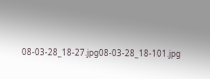08-03-28_18-27.jpg08-03-28_18-101.jpg